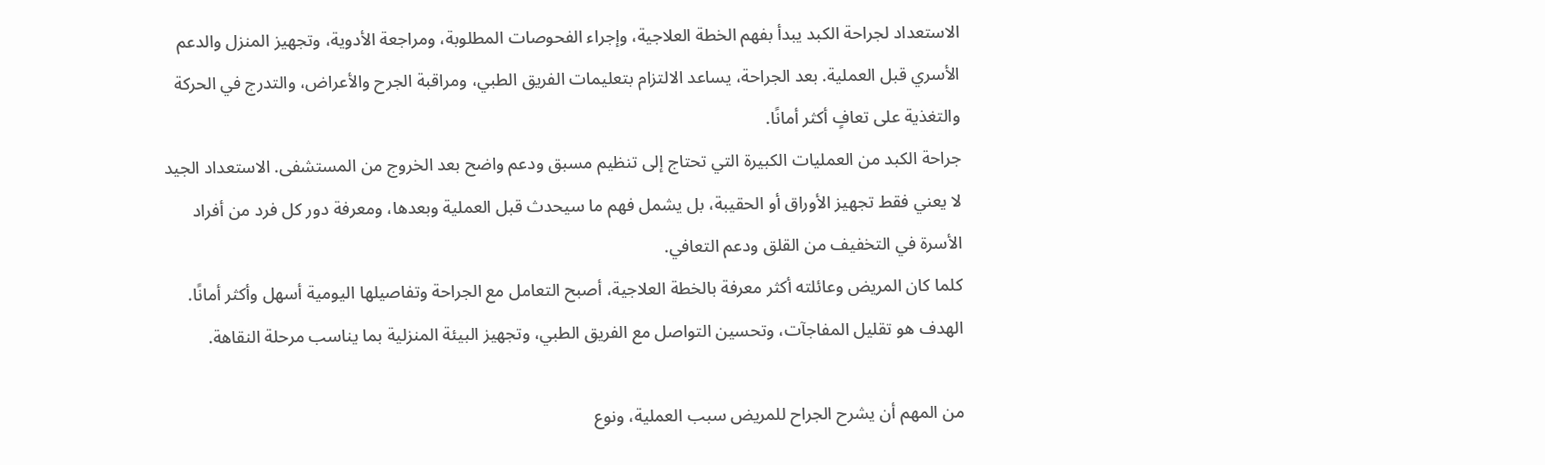الاستعداد لجراحة الكبد يبدأ بفهم الخطة العلاجية، وإجراء الفحوصات المطلوبة، ومراجعة الأدوية، وتجهيز المنزل والدعم الأسري قبل العملية. بعد الجراحة، يساعد الالتزام بتعليمات الفريق الطبي، ومراقبة الجرح والأعراض، والتدرج في الحركة والتغذية على تعافٍ أكثر أمانًا.
جراحة الكبد من العمليات الكبيرة التي تحتاج إلى تنظيم مسبق ودعم واضح بعد الخروج من المستشفى. الاستعداد الجيد لا يعني فقط تجهيز الأوراق أو الحقيبة، بل يشمل فهم ما سيحدث قبل العملية وبعدها، ومعرفة دور كل فرد من أفراد الأسرة في التخفيف من القلق ودعم التعافي.
كلما كان المريض وعائلته أكثر معرفة بالخطة العلاجية، أصبح التعامل مع الجراحة وتفاصيلها اليومية أسهل وأكثر أمانًا. الهدف هو تقليل المفاجآت، وتحسين التواصل مع الفريق الطبي، وتجهيز البيئة المنزلية بما يناسب مرحلة النقاهة.

من المهم أن يشرح الجراح للمريض سبب العملية، ونوع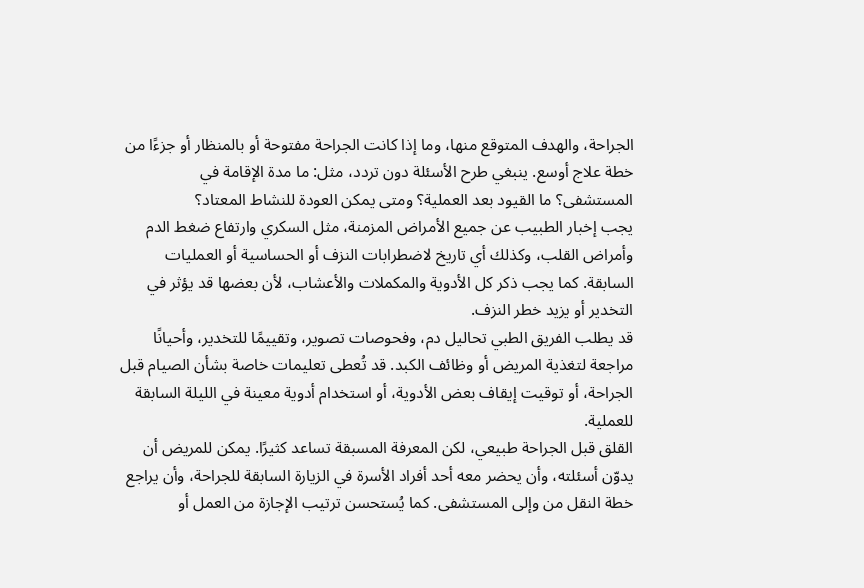الجراحة، والهدف المتوقع منها، وما إذا كانت الجراحة مفتوحة أو بالمنظار أو جزءًا من خطة علاج أوسع. ينبغي طرح الأسئلة دون تردد، مثل: ما مدة الإقامة في المستشفى؟ ما القيود بعد العملية؟ ومتى يمكن العودة للنشاط المعتاد؟
يجب إخبار الطبيب عن جميع الأمراض المزمنة، مثل السكري وارتفاع ضغط الدم وأمراض القلب، وكذلك أي تاريخ لاضطرابات النزف أو الحساسية أو العمليات السابقة. كما يجب ذكر كل الأدوية والمكملات والأعشاب، لأن بعضها قد يؤثر في التخدير أو يزيد خطر النزف.
قد يطلب الفريق الطبي تحاليل دم، وفحوصات تصوير، وتقييمًا للتخدير، وأحيانًا مراجعة لتغذية المريض أو وظائف الكبد. قد تُعطى تعليمات خاصة بشأن الصيام قبل الجراحة، أو توقيت إيقاف بعض الأدوية، أو استخدام أدوية معينة في الليلة السابقة للعملية.
القلق قبل الجراحة طبيعي، لكن المعرفة المسبقة تساعد كثيرًا. يمكن للمريض أن يدوّن أسئلته، وأن يحضر معه أحد أفراد الأسرة في الزيارة السابقة للجراحة، وأن يراجع خطة النقل من وإلى المستشفى. كما يُستحسن ترتيب الإجازة من العمل أو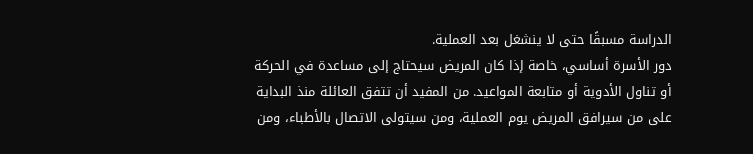الدراسة مسبقًا حتى لا ينشغل بعد العملية.
دور الأسرة أساسي، خاصة إذا كان المريض سيحتاج إلى مساعدة في الحركة أو تناول الأدوية أو متابعة المواعيد. من المفيد أن تتفق العائلة منذ البداية على من سيرافق المريض يوم العملية، ومن سيتولى الاتصال بالأطباء، ومن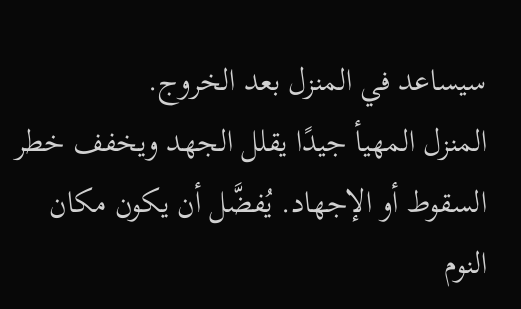سيساعد في المنزل بعد الخروج.
المنزل المهيأ جيدًا يقلل الجهد ويخفف خطر السقوط أو الإجهاد. يُفضَّل أن يكون مكان النوم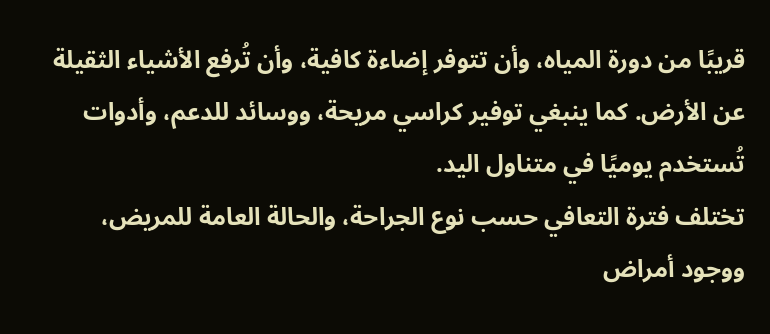قريبًا من دورة المياه، وأن تتوفر إضاءة كافية، وأن تُرفع الأشياء الثقيلة عن الأرض. كما ينبغي توفير كراسي مريحة، ووسائد للدعم، وأدوات تُستخدم يوميًا في متناول اليد.
تختلف فترة التعافي حسب نوع الجراحة، والحالة العامة للمريض، ووجود أمراض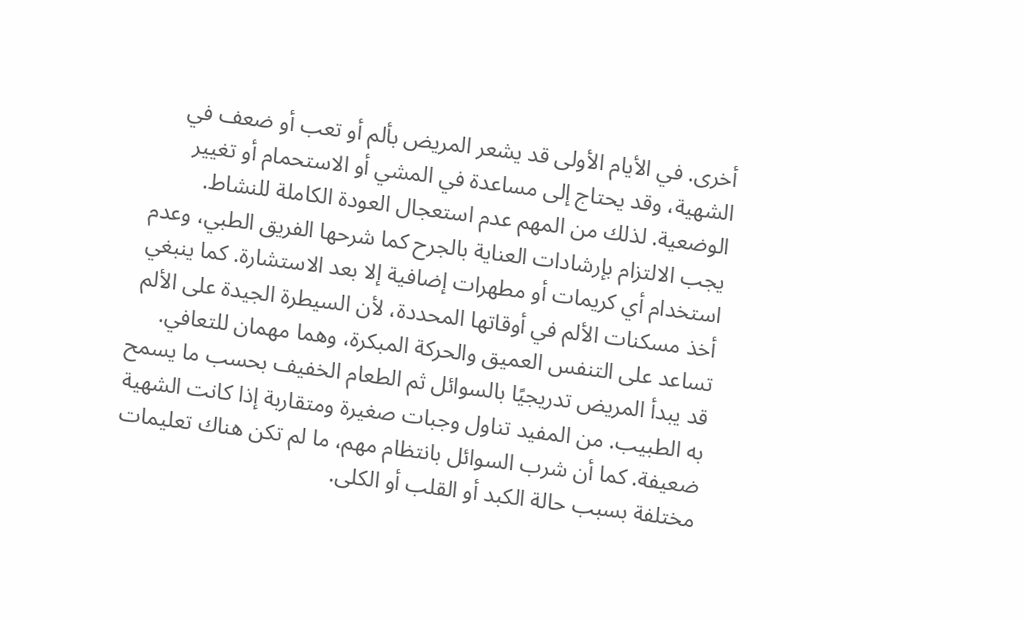أخرى. في الأيام الأولى قد يشعر المريض بألم أو تعب أو ضعف في الشهية، وقد يحتاج إلى مساعدة في المشي أو الاستحمام أو تغيير الوضعية. لذلك من المهم عدم استعجال العودة الكاملة للنشاط.
يجب الالتزام بإرشادات العناية بالجرح كما شرحها الفريق الطبي، وعدم استخدام أي كريمات أو مطهرات إضافية إلا بعد الاستشارة. كما ينبغي أخذ مسكنات الألم في أوقاتها المحددة، لأن السيطرة الجيدة على الألم تساعد على التنفس العميق والحركة المبكرة، وهما مهمان للتعافي.
قد يبدأ المريض تدريجيًا بالسوائل ثم الطعام الخفيف بحسب ما يسمح به الطبيب. من المفيد تناول وجبات صغيرة ومتقاربة إذا كانت الشهية ضعيفة. كما أن شرب السوائل بانتظام مهم، ما لم تكن هناك تعليمات مختلفة بسبب حالة الكبد أو القلب أو الكلى.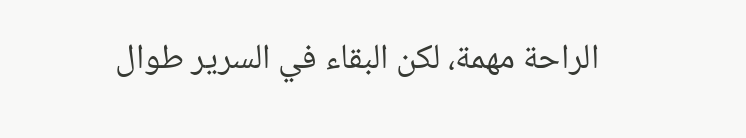الراحة مهمة، لكن البقاء في السرير طوال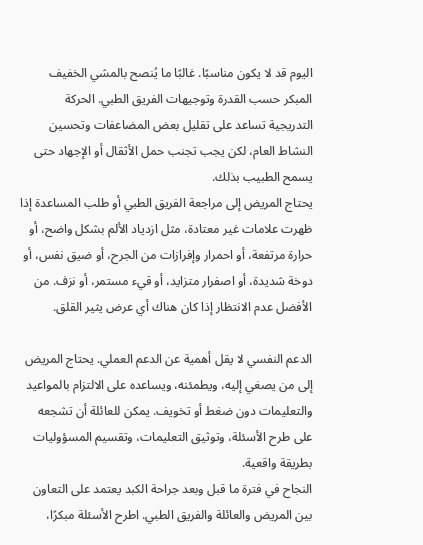اليوم قد لا يكون مناسبًا. غالبًا ما يُنصح بالمشي الخفيف المبكر حسب القدرة وتوجيهات الفريق الطبي. الحركة التدريجية تساعد على تقليل بعض المضاعفات وتحسين النشاط العام، لكن يجب تجنب حمل الأثقال أو الإجهاد حتى يسمح الطبيب بذلك.
يحتاج المريض إلى مراجعة الفريق الطبي أو طلب المساعدة إذا ظهرت علامات غير معتادة، مثل ازدياد الألم بشكل واضح، أو حرارة مرتفعة، أو احمرار وإفرازات من الجرح، أو ضيق نفس، أو دوخة شديدة، أو اصفرار متزايد، أو قيء مستمر، أو نزف. من الأفضل عدم الانتظار إذا كان هناك أي عرض يثير القلق.

الدعم النفسي لا يقل أهمية عن الدعم العملي. يحتاج المريض إلى من يصغي إليه، ويطمئنه، ويساعده على الالتزام بالمواعيد والتعليمات دون ضغط أو تخويف. يمكن للعائلة أن تشجعه على طرح الأسئلة، وتوثيق التعليمات، وتقسيم المسؤوليات بطريقة واقعية.
النجاح في فترة ما قبل وبعد جراحة الكبد يعتمد على التعاون بين المريض والعائلة والفريق الطبي. اطرح الأسئلة مبكرًا،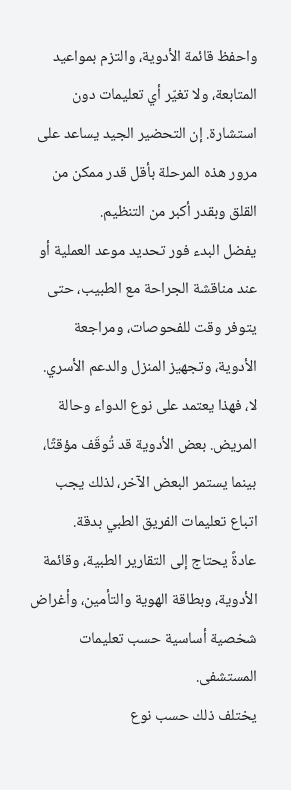واحفظ قائمة الأدوية، والتزم بمواعيد المتابعة، ولا تغيّر أي تعليمات دون استشارة. إن التحضير الجيد يساعد على مرور هذه المرحلة بأقل قدر ممكن من القلق وبقدر أكبر من التنظيم.
يفضل البدء فور تحديد موعد العملية أو عند مناقشة الجراحة مع الطبيب، حتى يتوفر وقت للفحوصات، ومراجعة الأدوية، وتجهيز المنزل والدعم الأسري.
لا، فهذا يعتمد على نوع الدواء وحالة المريض. بعض الأدوية قد تُوقَف مؤقتًا، بينما يستمر البعض الآخر، لذلك يجب اتباع تعليمات الفريق الطبي بدقة.
عادةً يحتاج إلى التقارير الطبية، وقائمة الأدوية، وبطاقة الهوية والتأمين، وأغراض شخصية أساسية حسب تعليمات المستشفى.
يختلف ذلك حسب نوع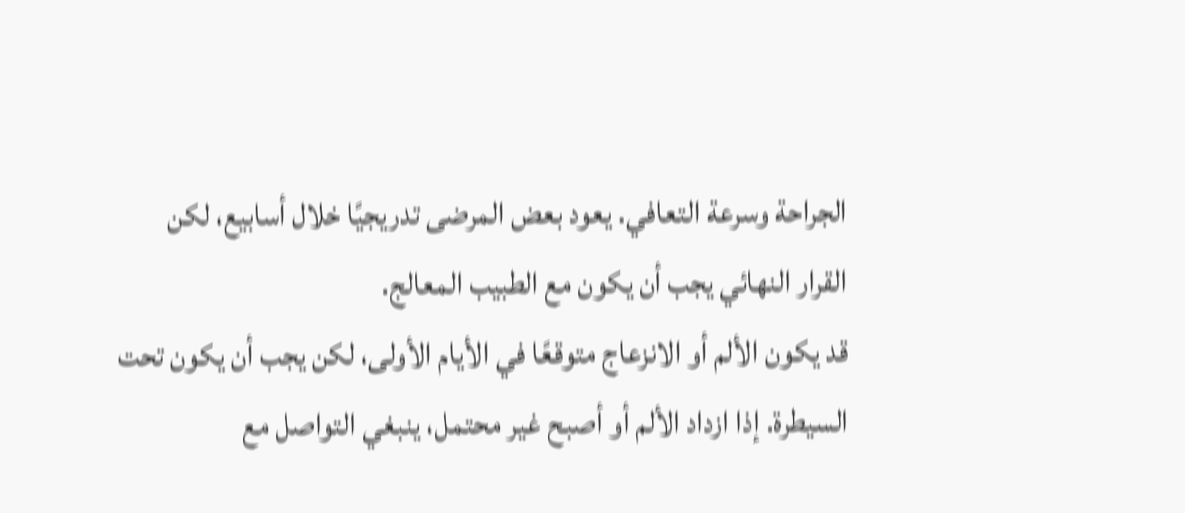الجراحة وسرعة التعافي. يعود بعض المرضى تدريجيًا خلال أسابيع، لكن القرار النهائي يجب أن يكون مع الطبيب المعالج.
قد يكون الألم أو الانزعاج متوقعًا في الأيام الأولى، لكن يجب أن يكون تحت السيطرة. إذا ازداد الألم أو أصبح غير محتمل، ينبغي التواصل مع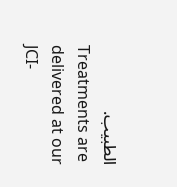الطبيب.
Treatments are delivered at our JCI-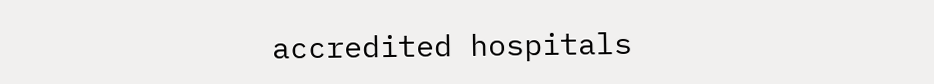accredited hospitals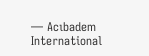— Acıbadem International